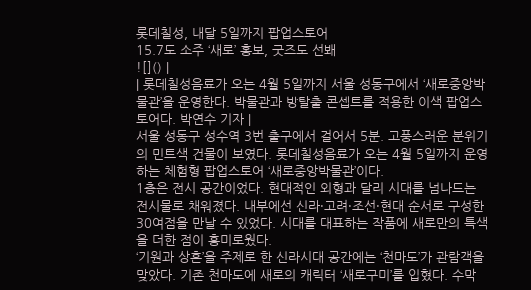롯데칠성, 내달 5일까지 팝업스토어
15.7도 소주 ‘새로’ 홍보, 굿즈도 선봬
![]() |
| 롯데칠성음료가 오는 4월 5일까지 서울 성동구에서 ‘새로중앙박물관’을 운영한다. 박물관과 방탈출 콘셉트를 적용한 이색 팝업스토어다. 박연수 기자 |
서울 성동구 성수역 3번 출구에서 걸어서 5분. 고풍스러운 분위기의 민트색 건물이 보였다. 롯데칠성음료가 오는 4월 5일까지 운영하는 체험형 팝업스토어 ‘새로중앙박물관’이다.
1층은 전시 공간이었다. 현대적인 외형과 달리 시대를 넘나드는 전시물로 채워졌다. 내부에선 신라·고려·조선·현대 순서로 구성한 30여점을 만날 수 있었다. 시대를 대표하는 작품에 새로만의 특색을 더한 점이 흥미로웠다.
‘기원과 상흔’을 주제로 한 신라시대 공간에는 ‘천마도’가 관람객을 맞았다. 기존 천마도에 새로의 캐릭터 ‘새로구미’를 입혔다. 수막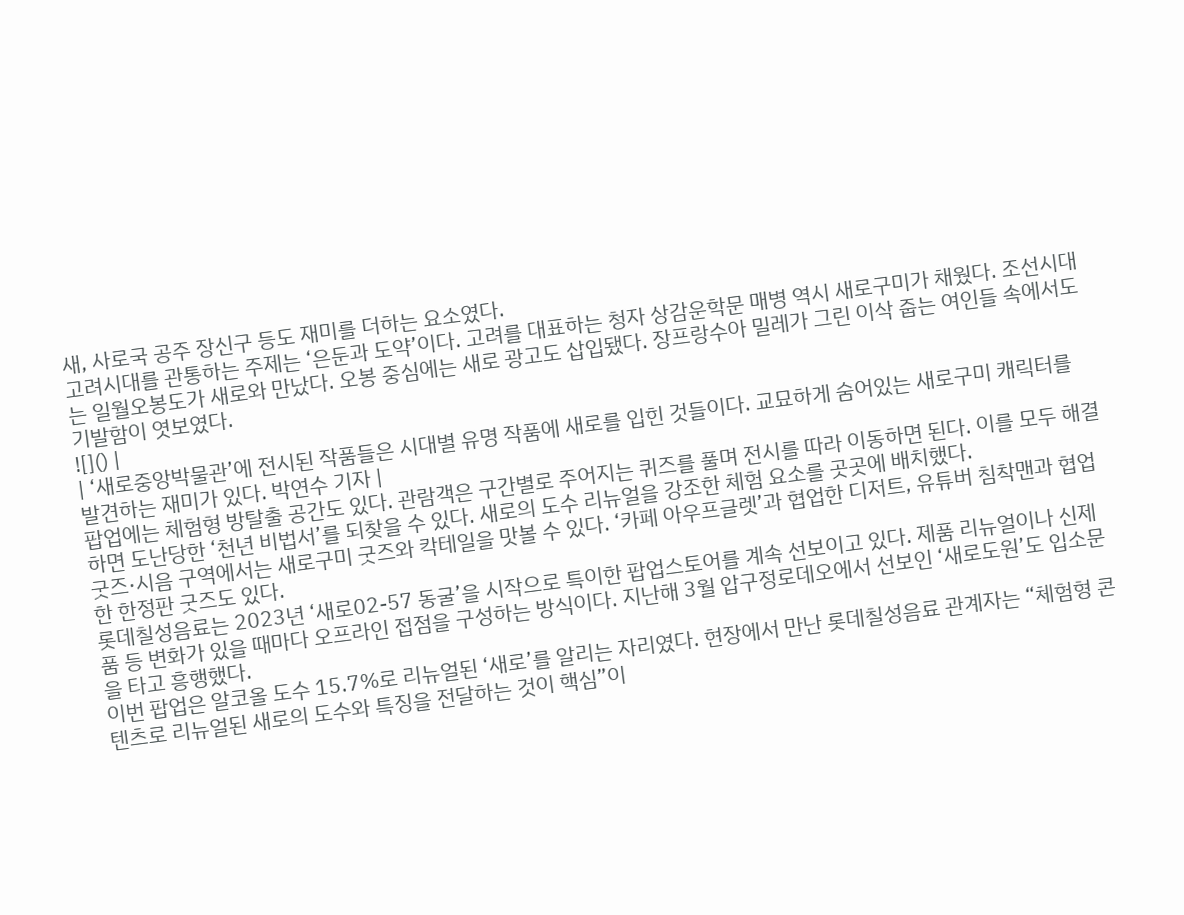새, 사로국 공주 장신구 등도 재미를 더하는 요소였다.
고려시대를 관통하는 주제는 ‘은둔과 도약’이다. 고려를 대표하는 청자 상감운학문 매병 역시 새로구미가 채웠다. 조선시대는 일월오봉도가 새로와 만났다. 오봉 중심에는 새로 광고도 삽입됐다. 장프랑수아 밀레가 그린 이삭 줍는 여인들 속에서도 기발함이 엿보였다.
![]() |
| ‘새로중앙박물관’에 전시된 작품들은 시대별 유명 작품에 새로를 입힌 것들이다. 교묘하게 숨어있는 새로구미 캐릭터를 발견하는 재미가 있다. 박연수 기자 |
팝업에는 체험형 방탈출 공간도 있다. 관람객은 구간별로 주어지는 퀴즈를 풀며 전시를 따라 이동하면 된다. 이를 모두 해결하면 도난당한 ‘천년 비법서’를 되찾을 수 있다. 새로의 도수 리뉴얼을 강조한 체험 요소를 곳곳에 배치했다.
굿즈·시음 구역에서는 새로구미 굿즈와 칵테일을 맛볼 수 있다. ‘카페 아우프글렛’과 협업한 디저트, 유튜버 침착맨과 협업한 한정판 굿즈도 있다.
롯데칠성음료는 2023년 ‘새로02-57 동굴’을 시작으로 특이한 팝업스토어를 계속 선보이고 있다. 제품 리뉴얼이나 신제품 등 변화가 있을 때마다 오프라인 접점을 구성하는 방식이다. 지난해 3월 압구정로데오에서 선보인 ‘새로도원’도 입소문을 타고 흥행했다.
이번 팝업은 알코올 도수 15.7%로 리뉴얼된 ‘새로’를 알리는 자리였다. 현장에서 만난 롯데칠성음료 관계자는 “체험형 콘텐츠로 리뉴얼된 새로의 도수와 특징을 전달하는 것이 핵심”이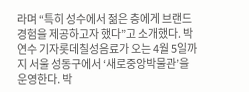라며 “특히 성수에서 젊은 층에게 브랜드 경험을 제공하고자 했다”고 소개했다. 박연수 기자롯데칠성음료가 오는 4월 5일까지 서울 성동구에서 ‘새로중앙박물관’을 운영한다. 박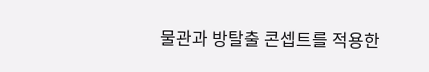물관과 방탈출 콘셉트를 적용한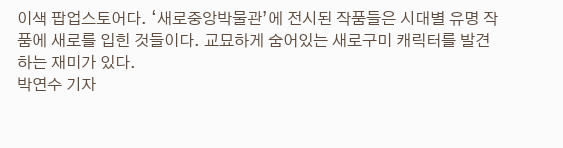이색 팝업스토어다. ‘새로중앙박물관’에 전시된 작품들은 시대별 유명 작품에 새로를 입힌 것들이다. 교묘하게 숨어있는 새로구미 캐릭터를 발견하는 재미가 있다.
박연수 기자